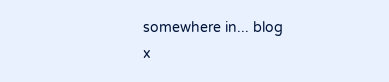somewhere in... blog
x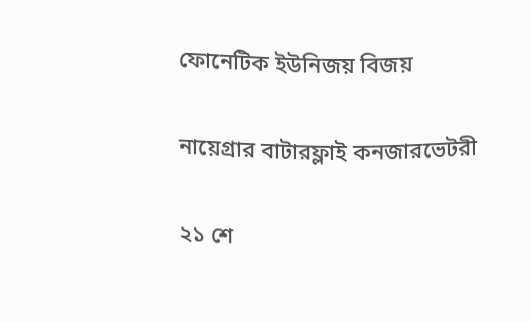ফোনেটিক ইউনিজয় বিজয়

নায়েগ্রার বাটারফ্লাই কনজারভেটরী

২১ শে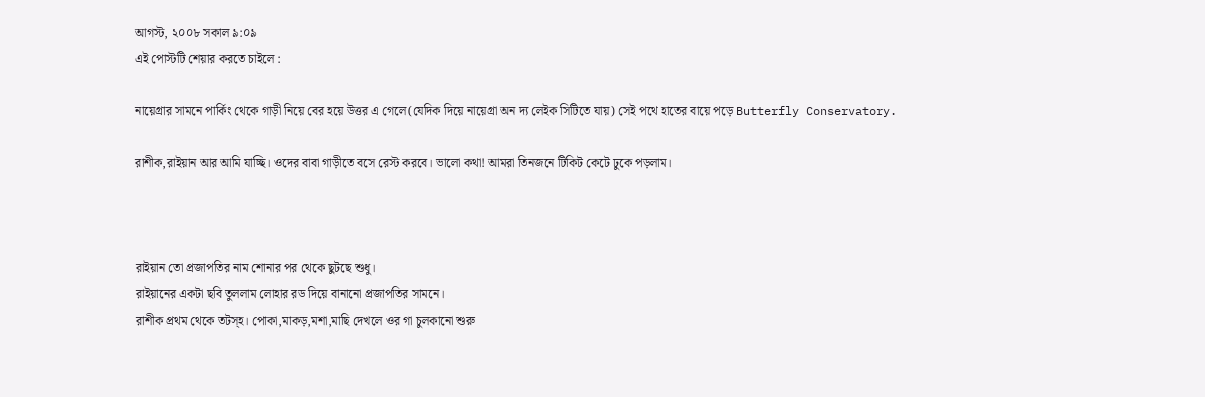আগস্ট, ২০০৮ সকাল ৯:০৯
এই পোস্টটি শেয়ার করতে চাইলে :

নায়েগ্রার সামনে পার্কিং থেকে গাড়ী নিয়ে বের হয়ে উত্তর এ গেলে(যেদিক দিয়ে নায়েগ্রা অন দ্য লেইক সিটিতে যায়) সেই পথে হাতের বায়ে পড়ে Butterfly Conservatory.

রাশীক,রাইয়ান আর আমি যাচ্ছি। ওদের বাবা গাড়ীতে বসে রেস্ট করবে। ভালো কথা! আমরা তিনজনে টিকিট কেটে ঢুকে পড়লাম।



রাইয়ান তো প্রজাপতির নাম শোনার পর থেকে ছুটছে শুধু।
রাইয়ানের একটা ছবি তুললাম লোহার রড দিয়ে বানানো প্রজাপতির সামনে।
রাশীক প্রথম থেকে তটস্হ। পোকা,মাকড়,মশা,মাছি দেখলে ওর গা চুলকানো শুরু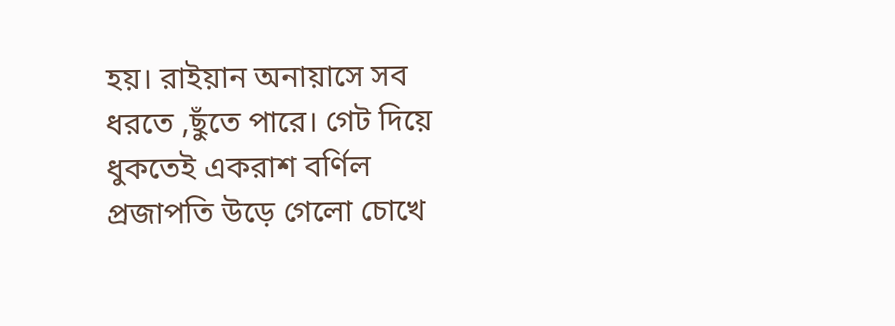হয়। রাইয়ান অনায়াসে সব ধরতে ,ছুঁতে পারে। গেট দিয়ে ধুকতেই একরাশ বর্ণিল প্রজাপতি উড়ে গেলো চোখে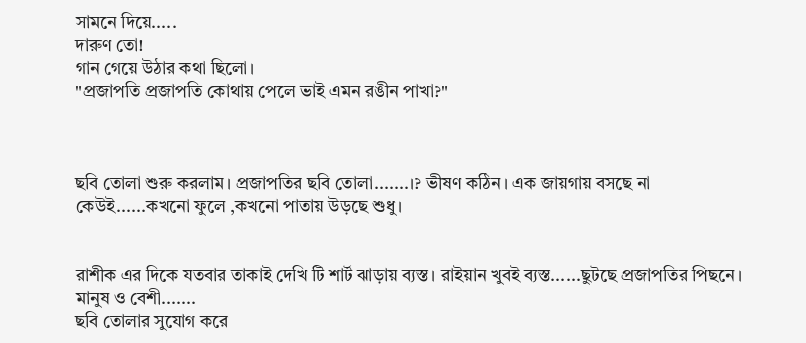সামনে দিয়ে.....
দারুণ তো!
গান গেয়ে উঠার কথা ছিলো।
"প্রজাপতি প্রজাপতি কোথায় পেলে ভাই এমন রঙীন পাখা?"



ছবি তোলা শুরু করলাম। প্রজাপতির ছবি তোলা.......।? ভীষণ কঠিন। এক জায়গায় বসছে না কেউই......কখনো ফুলে ,কখনো পাতায় উড়ছে শুধু।


রাশীক এর দিকে যতবার তাকাই দেখি টি শার্ট ঝাড়ায় ব্যস্ত। রাইয়ান খুবই ব্যস্ত......ছুটছে প্রজাপতির পিছনে। মানুষ ও বেশী.......
ছবি তোলার সুযোগ করে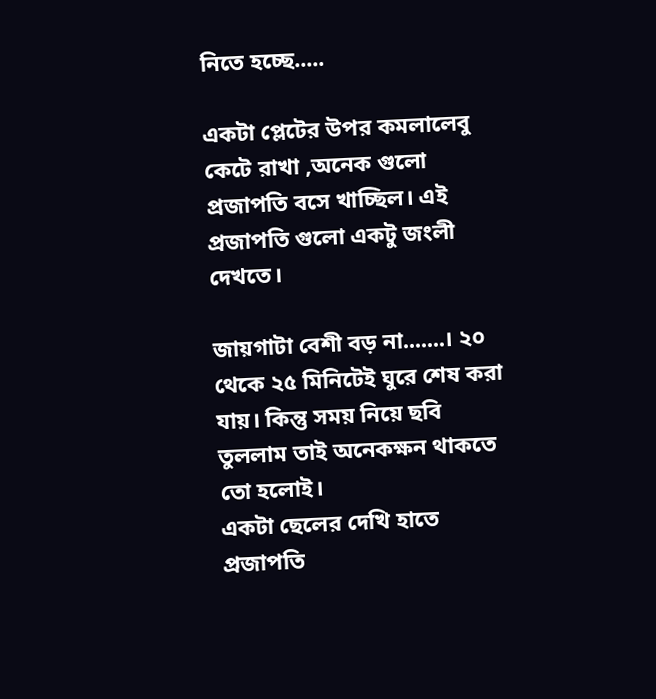নিতে হচ্ছে.....

একটা প্লেটের উপর কমলালেবু কেটে রাখা ,অনেক গুলো প্রজাপতি বসে খাচ্ছিল। এই প্রজাপতি গুলো একটু জংলী দেখতে।

জায়গাটা বেশী বড় না.......। ২০ থেকে ২৫ মিনিটেই ঘুরে শেষ করা যায়। কিন্তু সময় নিয়ে ছবি তুললাম তাই অনেকক্ষন থাকতে তো হলোই।
একটা ছেলের দেখি হাতে প্রজাপতি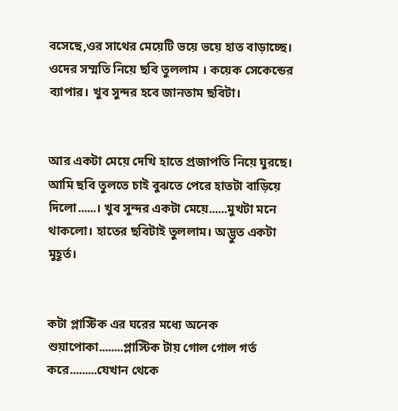বসেছে,ওর সাথের মেয়েটি ভয়ে ভয়ে হাত বাড়াচ্ছে। ওদের সম্মতি নিয়ে ছবি তুললাম । কয়েক সেকেন্ডের ব্যাপার। খুব সুন্দর হবে জানতাম ছবিটা।


আর একটা মেয়ে দেখি হাতে প্রজাপতি নিয়ে ঘুরছে। আমি ছবি তুলতে চাই বুঝতে পেরে হাতটা বাড়িয়ে দিলো......। খুব সুন্দর একটা মেয়ে......মুখটা মনে থাকলো। হাতের ছবিটাই তুললাম। অদ্ভুত একটা মুহূর্ত।


কটা প্লাস্টিক এর ঘরের মধ্যে অনেক শুয়াপোকা........প্লাস্টিক টায় গোল গোল গর্ত করে.........যেখান থেকে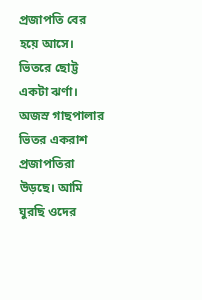প্রজাপতি বের হয়ে আসে।
ভিতরে ছোট্ট একটা ঝর্ণা। অজস্র গাছপালার ভিতর একরাশ প্রজাপতিরা উড়ছে। আমি ঘুরছি ওদের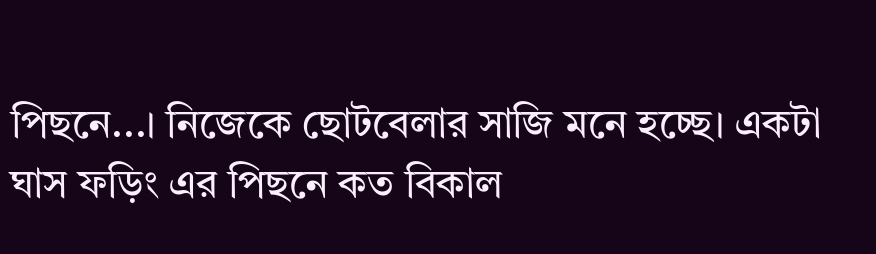পিছনে...। নিজেকে ছোটবেলার সাজি মনে হচ্ছে। একটা ঘাস ফড়িং এর পিছনে কত বিকাল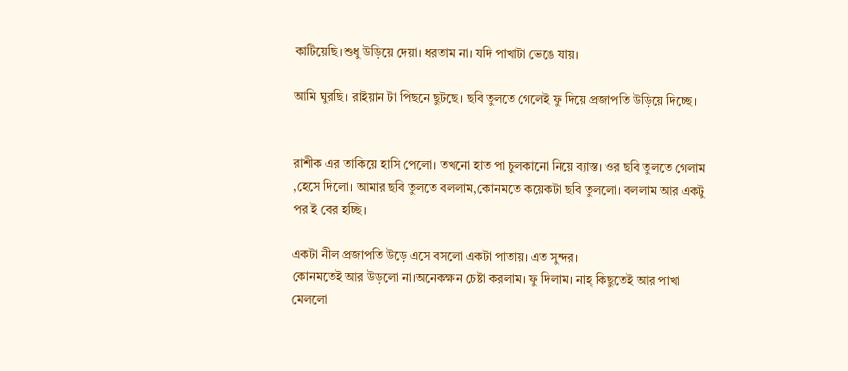কাটিয়েছি।শুধু উড়িয়ে দেয়া। ধরতাম না। যদি পাখাটা ভেঙে যায়।

আমি ঘুরছি। রাইয়ান টা পিছনে ছুটছে। ছবি তুলতে গেলেই ফু দিয়ে প্রজাপতি উড়িয়ে দিচ্ছে।


রাশীক এর তাকিয়ে হাসি পেলো। তখনো হাত পা চুলকানো নিয়ে ব্যাস্ত। ওর ছবি তুলতে গেলাম ,হেসে দিলো। আমার ছবি তুলতে বললাম,কোনমতে কয়েকটা ছবি তুললো। বললাম আর একটু পর ই বের হচ্ছি।

একটা নীল প্রজাপতি উড়ে এসে বসলো একটা পাতায়। এত সুন্দর।
কোনমতেই আর উড়লো না।অনেকক্ষন চেষ্টা করলাম। ফু দিলাম। নাহ্‌ কিছুতেই আর পাখা মেললো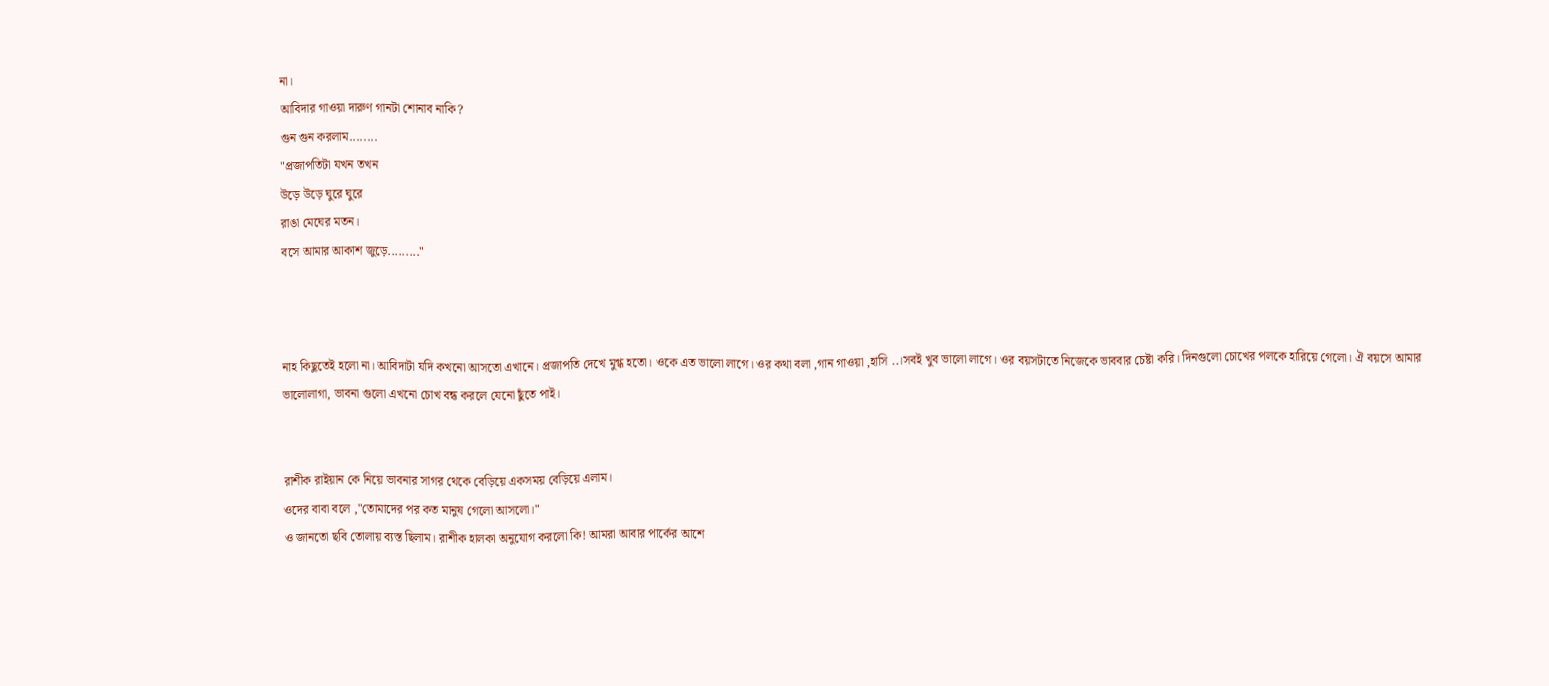না।
আবিদার গাওয়া দারুণ গানটা শোনাব নাকি?
গুন গুন করলাম........
"প্রজাপতিটা যখন তখন
উড়ে উড়ে ঘুরে ঘুরে
রাঙা মেঘের মতন।
বসে আমার আকাশ জুড়ে........."



নাহ কিছুতেই হলো না। আবিদাটা যদি কখনো আসতো এখানে। প্রজাপতি দেখে মুগ্ধ হতো। ওকে এত ভালো লাগে। ওর কথা বলা ,গান গাওয়া ,হাসি ..।সবই খুব ভালো লাগে। ওর বয়সটাতে নিজেকে ভাববার চেষ্টা করি। দিনগুলো চোখের পলকে হারিয়ে গেলো। ঐ বয়সে আমার ভালোলাগা, ভাবনা গুলো এখনো চোখ বন্ধ করলে যেনো ছুঁতে পাই।


রাশীক রাইয়ান কে নিয়ে ভাবনার সাগর থেকে বেড়িয়ে একসময় বেড়িয়ে এলাম।
ওদের বাবা বলে ,"তোমাদের পর কত মানুষ গেলো আসলো।"
ও জানতো ছবি তোলায় ব্যস্ত ছিলাম। রাশীক হালকা অনুযোগ করলো কি! আমরা আবার পার্কের আশে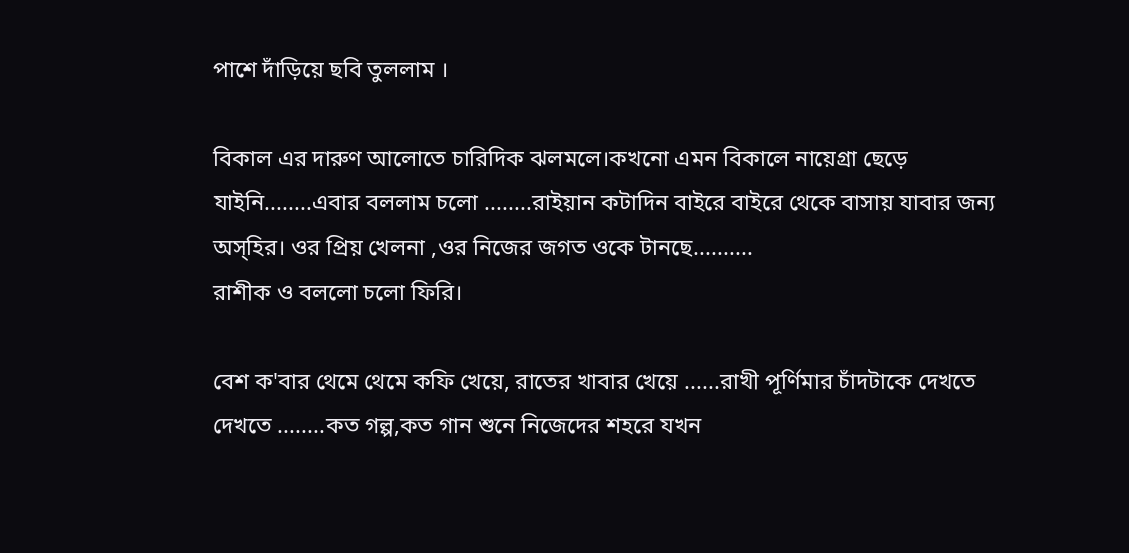পাশে দাঁড়িয়ে ছবি তুললাম ।

বিকাল এর দারুণ আলোতে চারিদিক ঝলমলে।কখনো এমন বিকালে নায়েগ্রা ছেড়ে যাইনি........এবার বললাম চলো ........রাইয়ান কটাদিন বাইরে বাইরে থেকে বাসায় যাবার জন্য অস্হির। ওর প্রিয় খেলনা ,ওর নিজের জগত ওকে টানছে..........
রাশীক ও বললো চলো ফিরি।

বেশ ক'বার থেমে থেমে কফি খেয়ে, রাতের খাবার খেয়ে ......রাখী পূর্ণিমার চাঁদটাকে দেখতে দেখতে ........কত গল্প,কত গান শুনে নিজেদের শহরে যখন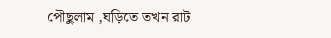পৌছুলাম ,ঘড়িতে তখন রাট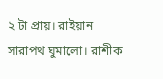২ টা প্রায়। রাইয়ান সারাপথ ঘুমালো। রাশীক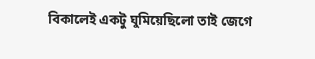বিকালেই একটু ঘুমিয়েছিলো তাই জেগে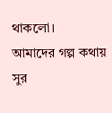থাকলো।
আমাদের গল্প কথায় সুর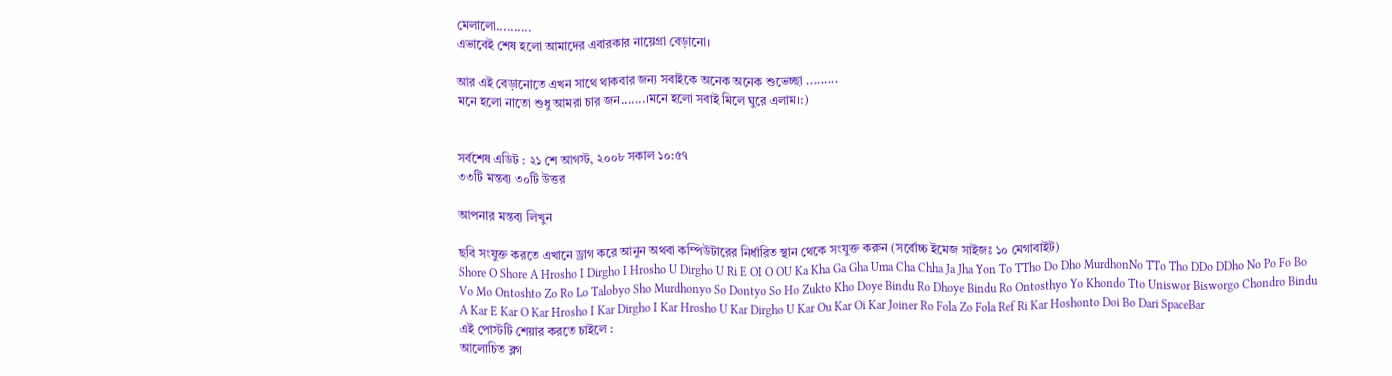মেলালো..........
এভাবেই শেষ হলো আমাদের এবারকার নায়েগ্রা বেড়ানো।

আর এই বেড়ানোতে এখন সাথে থাকবার জন্য সবাইকে অনেক অনেক শুভেচ্ছা .........
মনে হলো নাতো শুধু আমরা চার জন.......।মনে হলো সবাই মিলে ঘুরে এলাম।:)


সর্বশেষ এডিট : ২১ শে আগস্ট, ২০০৮ সকাল ১০:৫৭
৩৩টি মন্তব্য ৩০টি উত্তর

আপনার মন্তব্য লিখুন

ছবি সংযুক্ত করতে এখানে ড্রাগ করে আনুন অথবা কম্পিউটারের নির্ধারিত স্থান থেকে সংযুক্ত করুন (সর্বোচ্চ ইমেজ সাইজঃ ১০ মেগাবাইট)
Shore O Shore A Hrosho I Dirgho I Hrosho U Dirgho U Ri E OI O OU Ka Kha Ga Gha Uma Cha Chha Ja Jha Yon To TTho Do Dho MurdhonNo TTo Tho DDo DDho No Po Fo Bo Vo Mo Ontoshto Zo Ro Lo Talobyo Sho Murdhonyo So Dontyo So Ho Zukto Kho Doye Bindu Ro Dhoye Bindu Ro Ontosthyo Yo Khondo Tto Uniswor Bisworgo Chondro Bindu A Kar E Kar O Kar Hrosho I Kar Dirgho I Kar Hrosho U Kar Dirgho U Kar Ou Kar Oi Kar Joiner Ro Fola Zo Fola Ref Ri Kar Hoshonto Doi Bo Dari SpaceBar
এই পোস্টটি শেয়ার করতে চাইলে :
আলোচিত ব্লগ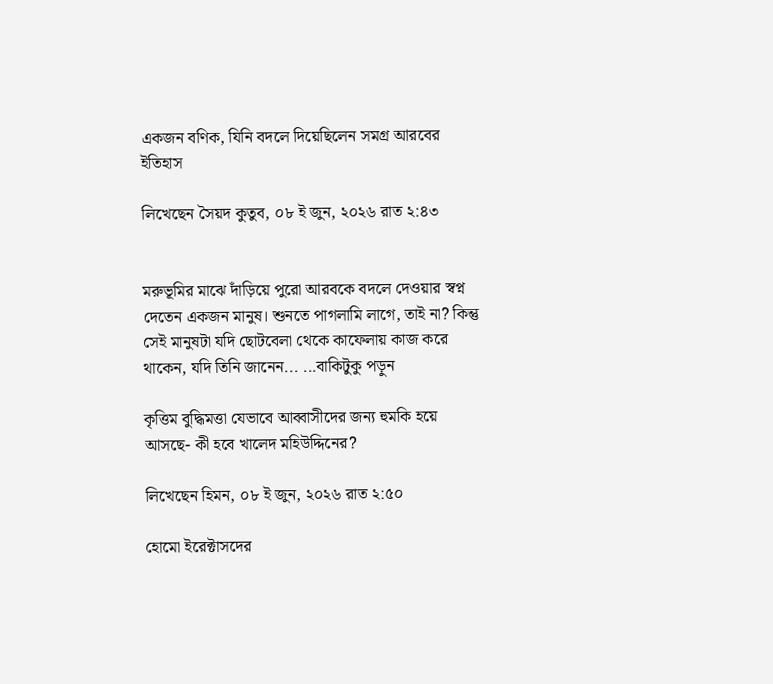একজন বণিক, যিনি বদলে দিয়েছিলেন সমগ্র আরবের ইতিহাস

লিখেছেন সৈয়দ কুতুব, ০৮ ই জুন, ২০২৬ রাত ২:৪৩


মরুভূমির মাঝে দাঁড়িয়ে পুরো আরবকে বদলে দেওয়ার স্বপ্ন দেতেন একজন মানুষ। শুনতে পাগলামি লাগে, তাই না? কিন্তু সেই মানুষটা যদি ছোটবেলা থেকে কাফেলায় কাজ করে থাকেন, যদি তিনি জানেন... ...বাকিটুকু পড়ুন

কৃত্তিম বুদ্ধিমত্তা যেভাবে আব্বাসীদের জন্য হুমকি হয়ে আসছে- কী হবে খালেদ মহিউদ্দিনের?

লিখেছেন হিমন, ০৮ ই জুন, ২০২৬ রাত ২:৫০

হোমো ইরেক্টাসদের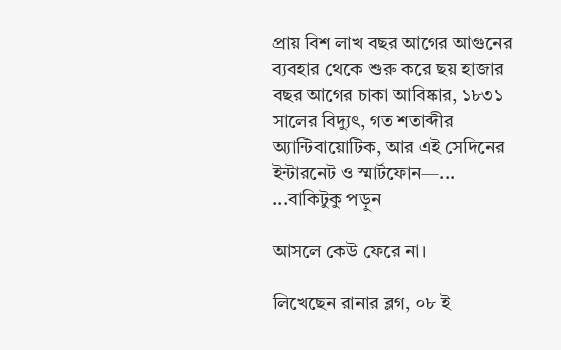প্রায় বিশ লাখ বছর আগের আগুনের ব্যবহার থেকে শুরু করে ছয় হাজার বছর আগের চাকা আবিষ্কার, ১৮৩১ সালের বিদ্যুৎ, গত শতাব্দীর অ্যান্টিবায়োটিক, আর এই সেদিনের ইন্টারনেট ও স্মার্টফোন—... ...বাকিটুকু পড়ুন

আসলে কেউ ফেরে না।

লিখেছেন রানার ব্লগ, ০৮ ই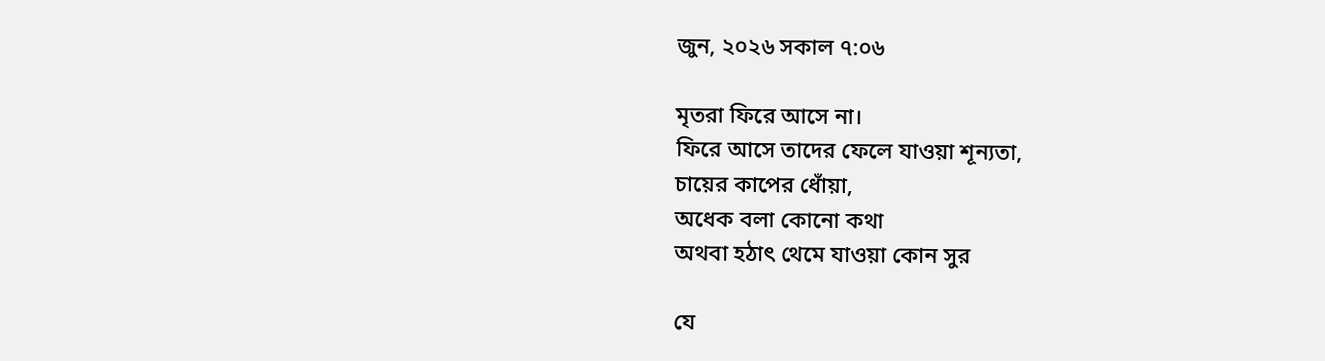জুন, ২০২৬ সকাল ৭:০৬

মৃতরা ফিরে আসে না।
ফিরে আসে তাদের ফেলে যাওয়া শূন্যতা,
চায়ের কাপের ধোঁয়া,
অধেক বলা কোনো কথা
অথবা হঠাৎ থেমে যাওয়া কোন সুর

যে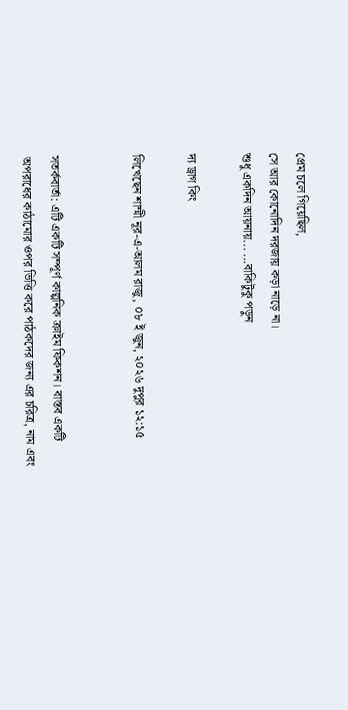প্রেম চলে গিয়েছিল,
সে আর কোনোদিন দরজায় কড়া নাড়ে না।
শুধু একদিন আয়নায়... ...বাকিটুকু পড়ুন

দ্য ড্রাগ কিং

লিখেছেন শাম্মী নূর-এ-আলম রাজু, ০৮ ই জুন, ২০২৬ দুপুর ১২:১৫


সতর্কবার্তা: এটি একটি সম্পূর্ণ কাল্পনিক ক্রাইম ফিকশন। বাস্তব একটি অপরাধের কাঠামোর ওপর ভিত্তি করে পাঠকদের জন্য এর চরিত্র, নাম এবং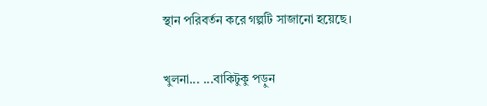স্থান পরিবর্তন করে গল্পটি সাজানো হয়েছে।

খুলনা... ...বাকিটুকু পড়ুন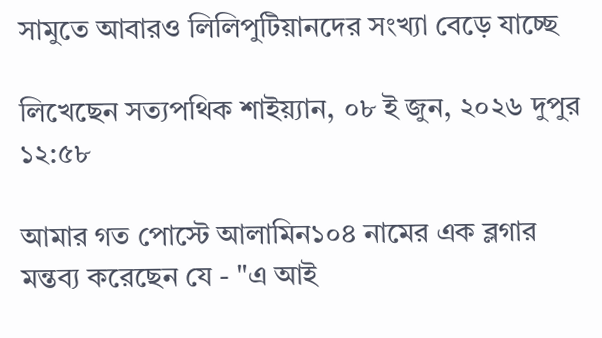সামুতে আবারও লিলিপুটিয়ানদের সংখ্যা বেড়ে যাচ্ছে

লিখেছেন সত্যপথিক শাইয়্যান, ০৮ ই জুন, ২০২৬ দুপুর ১২:৫৮

আমার গত পোস্টে আলামিন১০৪ নামের এক ব্লগার মন্তব্য করেছেন যে - "এ আই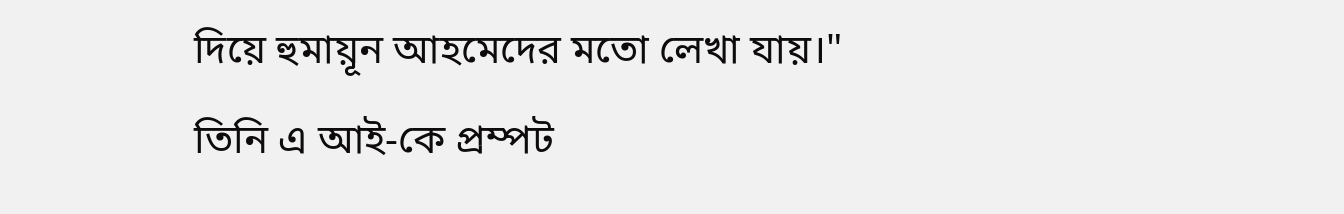দিয়ে হুমায়ূন আহমেদের মতো লেখা যায়।"
তিনি এ আই-কে প্রম্পট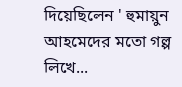দিয়েছিলেন ' হুমায়ুন আহমেদের মতো গল্প লিখে...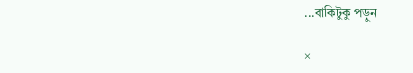...বাকিটুকু পড়ুন

×